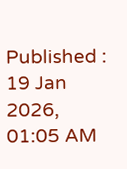Published : 19 Jan 2026, 01:05 AM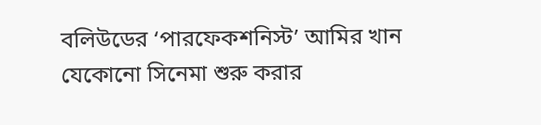বলিউডের ‘পারফেকশনিস্ট’ আমির খান যেকোনো সিনেমা শুরু করার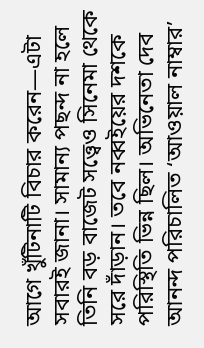আগে খুঁটিনাটি বিচার করেন—এটা সবারই জানা। সামান্য পছন্দ না হলে তিনি বড় বাজেট সত্ত্বেও সিনেমা থেকে সরে দাঁড়ান। তবে নব্বইয়ের দশকে পরিস্থিতি ভিন্ন ছিল। অভিনেতা দেব আনন্দ পরিচালিত ‘আওয়াল নাম্বার’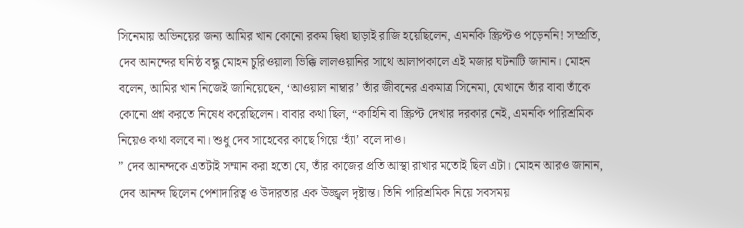সিনেমায় অভিনয়ের জন্য আমির খান কোনো রকম দ্বিধা ছাড়াই রাজি হয়েছিলেন, এমনকি স্ক্রিপ্টও পড়েননি! সম্প্রতি, দেব আনন্দের ঘনিষ্ঠ বন্ধু মোহন চুরিওয়ালা ভিক্কি লালওয়ানির সাথে আলাপকালে এই মজার ঘটনাটি জানান। মোহন বলেন, আমির খান নিজেই জানিয়েছেন, ‘আওয়াল নাম্বার’ তাঁর জীবনের একমাত্র সিনেমা, যেখানে তাঁর বাবা তাঁকে কোনো প্রশ্ন করতে নিষেধ করেছিলেন। বাবার কথা ছিল, “কাহিনি বা স্ক্রিপ্ট দেখার দরকার নেই, এমনকি পারিশ্রমিক নিয়েও কথা বলবে না। শুধু দেব সাহেবের কাছে গিয়ে ‘হ্যাঁ’ বলে দাও।
” দেব আনন্দকে এতটাই সম্মান করা হতো যে, তাঁর কাজের প্রতি আস্থা রাখার মতোই ছিল এটা। মোহন আরও জানান, দেব আনন্দ ছিলেন পেশাদারিত্ব ও উদারতার এক উজ্জ্বল দৃষ্টান্ত। তিনি পারিশ্রমিক নিয়ে সবসময়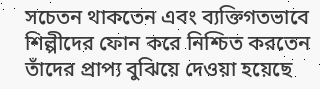সচেতন থাকতেন এবং ব্যক্তিগতভাবে শিল্পীদের ফোন করে নিশ্চিত করতেন তাঁদের প্রাপ্য বুঝিয়ে দেওয়া হয়েছে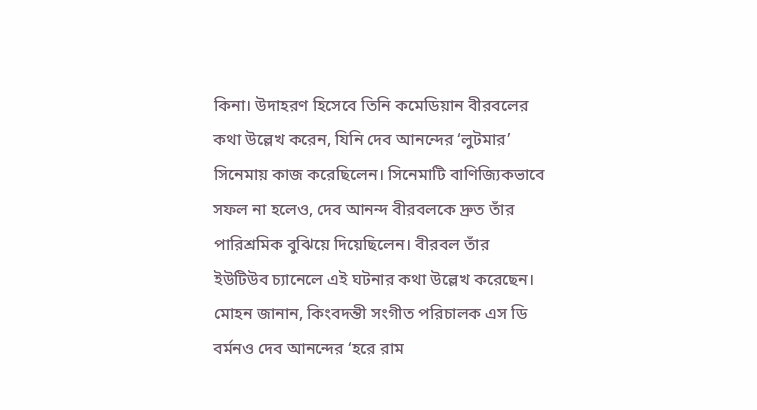কিনা। উদাহরণ হিসেবে তিনি কমেডিয়ান বীরবলের কথা উল্লেখ করেন, যিনি দেব আনন্দের ‘লুটমার’ সিনেমায় কাজ করেছিলেন। সিনেমাটি বাণিজ্যিকভাবে সফল না হলেও, দেব আনন্দ বীরবলকে দ্রুত তাঁর পারিশ্রমিক বুঝিয়ে দিয়েছিলেন। বীরবল তাঁর ইউটিউব চ্যানেলে এই ঘটনার কথা উল্লেখ করেছেন। মোহন জানান, কিংবদন্তী সংগীত পরিচালক এস ডি বর্মনও দেব আনন্দের ‘হরে রাম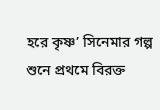হরে কৃষ্ণ’ সিনেমার গল্প শুনে প্রথমে বিরক্ত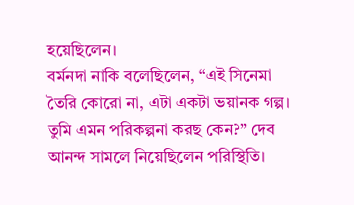হয়েছিলেন।
বর্মনদা নাকি বলেছিলেন, “এই সিনেমা তৈরি কোরো না, এটা একটা ভয়ানক গল্প। তুমি এমন পরিকল্পনা করছ কেন?” দেব আনন্দ সামলে নিয়েছিলেন পরিস্থিতি।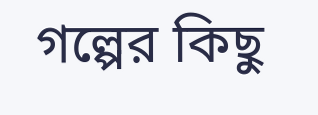গল্পের কিছু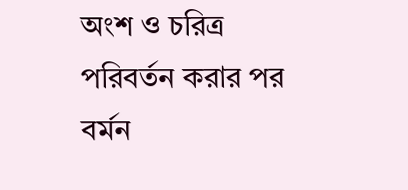অংশ ও চরিত্র পরিবর্তন করার পর বর্মন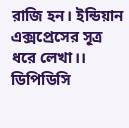রাজি হন। ইন্ডিয়ান এক্সপ্রেসের সূত্র ধরে লেখা।।
ডিপিডিসি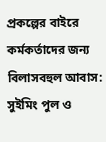প্রকল্পের বাইরে কর্মকর্তাদের জন্য বিলাসবহুল আবাস: সুইমিং পুল ও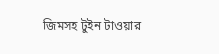জিমসহ টুইন টাওয়ার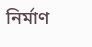নির্মাণ